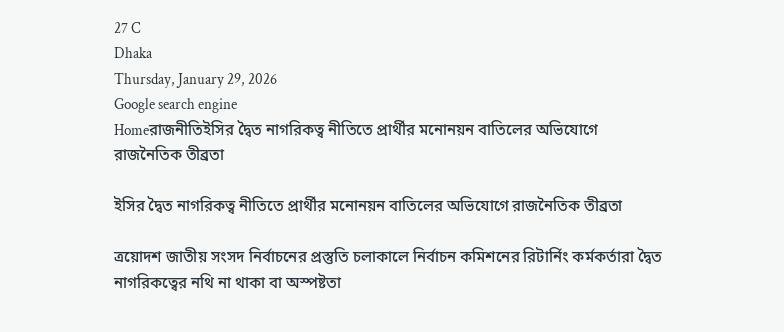27 C
Dhaka
Thursday, January 29, 2026
Google search engine
Homeরাজনীতিইসির দ্বৈত নাগরিকত্ব নীতিতে প্রার্থীর মনোনয়ন বাতিলের অভিযোগে রাজনৈতিক তীব্রতা

ইসির দ্বৈত নাগরিকত্ব নীতিতে প্রার্থীর মনোনয়ন বাতিলের অভিযোগে রাজনৈতিক তীব্রতা

ত্রয়োদশ জাতীয় সংসদ নির্বাচনের প্রস্তুতি চলাকালে নির্বাচন কমিশনের রিটার্নিং কর্মকর্তারা দ্বৈত নাগরিকত্বের নথি না থাকা বা অস্পষ্টতা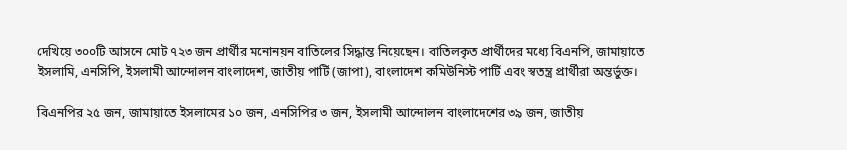দেখিয়ে ৩০০টি আসনে মোট ৭২৩ জন প্রার্থীর মনোনয়ন বাতিলের সিদ্ধান্ত নিয়েছেন। বাতিলকৃত প্রার্থীদের মধ্যে বিএনপি, জামায়াতে ইসলামি, এনসিপি, ইসলামী আন্দোলন বাংলাদেশ, জাতীয় পার্টি (জাপা), বাংলাদেশ কমিউনিস্ট পার্টি এবং স্বতন্ত্র প্রার্থীরা অন্তর্ভুক্ত।

বিএনপির ২৫ জন, জামায়াতে ইসলামের ১০ জন, এনসিপির ৩ জন, ইসলামী আন্দোলন বাংলাদেশের ৩৯ জন, জাতীয়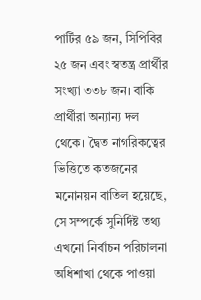পার্টির ৫৯ জন, সিপিবির ২৫ জন এবং স্বতন্ত্র প্রার্থীর সংখ্যা ৩৩৮ জন। বাকি প্রার্থীরা অন্যান্য দল থেকে। দ্বৈত নাগরিকত্বের ভিত্তিতে কতজনের মনোনয়ন বাতিল হয়েছে, সে সম্পর্কে সুনির্দিষ্ট তথ্য এখনো নির্বাচন পরিচালনা অধিশাখা থেকে পাওয়া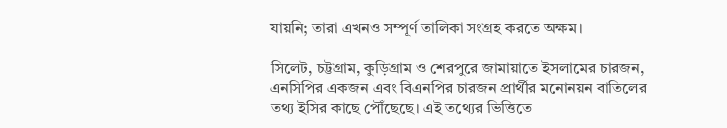যায়নি; তারা এখনও সম্পূর্ণ তালিকা সংগ্রহ করতে অক্ষম।

সিলেট, চট্টগ্রাম, কুড়িগ্রাম ও শেরপুরে জামায়াতে ইসলামের চারজন, এনসিপির একজন এবং বিএনপির চারজন প্রার্থীর মনোনয়ন বাতিলের তথ্য ইসির কাছে পৌঁছেছে। এই তথ্যের ভিত্তিতে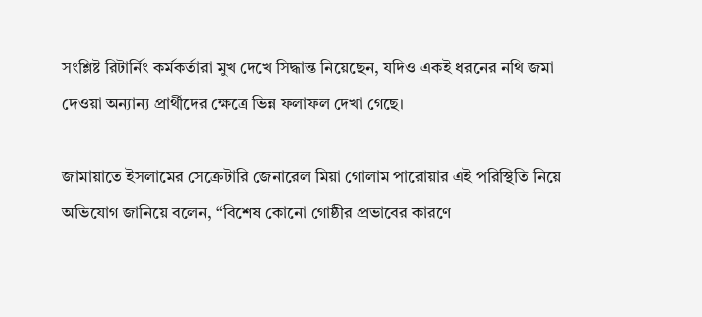সংশ্লিষ্ট রিটার্নিং কর্মকর্তারা মুখ দেখে সিদ্ধান্ত নিয়েছেন, যদিও একই ধরনের নথি জমা দেওয়া অন্যান্য প্রার্থীদের ক্ষেত্রে ভিন্ন ফলাফল দেখা গেছে।

জামায়াতে ইসলামের সেক্রেটারি জেনারেল মিয়া গোলাম পারোয়ার এই পরিস্থিতি নিয়ে অভিযোগ জানিয়ে বলেন, “বিশেষ কোনো গোষ্ঠীর প্রভাবের কারণে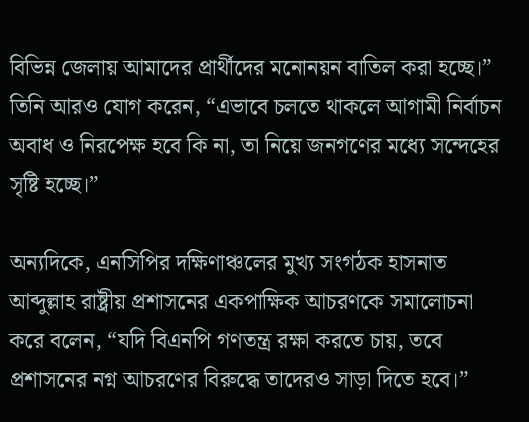বিভিন্ন জেলায় আমাদের প্রার্থীদের মনোনয়ন বাতিল করা হচ্ছে।” তিনি আরও যোগ করেন, “এভাবে চলতে থাকলে আগামী নির্বাচন অবাধ ও নিরপেক্ষ হবে কি না, তা নিয়ে জনগণের মধ্যে সন্দেহের সৃষ্টি হচ্ছে।”

অন্যদিকে, এনসিপির দক্ষিণাঞ্চলের মুখ্য সংগঠক হাসনাত আব্দুল্লাহ রাষ্ট্রীয় প্রশাসনের একপাক্ষিক আচরণকে সমালোচনা করে বলেন, “যদি বিএনপি গণতন্ত্র রক্ষা করতে চায়, তবে প্রশাসনের নগ্ন আচরণের বিরুদ্ধে তাদেরও সাড়া দিতে হবে।”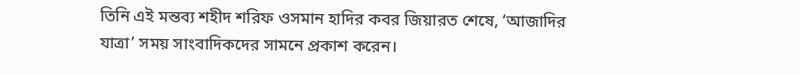তিনি এই মন্তব্য শহীদ শরিফ ওসমান হাদির কবর জিয়ারত শেষে, ‘আজাদির যাত্রা’ সময় সাংবাদিকদের সামনে প্রকাশ করেন।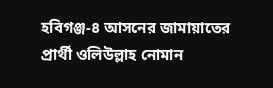হবিগঞ্জ-৪ আসনের জামায়াতের প্রার্থী ওলিউল্লাহ নোমান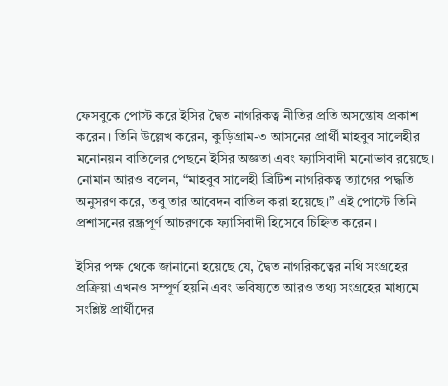ফেসবুকে পোস্ট করে ইসির দ্বৈত নাগরিকত্ব নীতির প্রতি অসন্তোষ প্রকাশ করেন। তিনি উল্লেখ করেন, কুড়িগ্রাম-৩ আসনের প্রার্থী মাহবুব সালেহীর মনোনয়ন বাতিলের পেছনে ইসির অজ্ঞতা এবং ফ্যাসিবাদী মনোভাব রয়েছে। নোমান আরও বলেন, “মাহবুব সালেহী ব্রিটিশ নাগরিকত্ব ত্যাগের পদ্ধতি অনুসরণ করে, তবু তার আবেদন বাতিল করা হয়েছে।” এই পোস্টে তিনি প্রশাসনের রন্ধ্রপূর্ণ আচরণকে ফ্যাসিবাদী হিসেবে চিহ্নিত করেন।

ইসির পক্ষ থেকে জানানো হয়েছে যে, দ্বৈত নাগরিকত্বের নথি সংগ্রহের প্রক্রিয়া এখনও সম্পূর্ণ হয়নি এবং ভবিষ্যতে আরও তথ্য সংগ্রহের মাধ্যমে সংশ্লিষ্ট প্রার্থীদের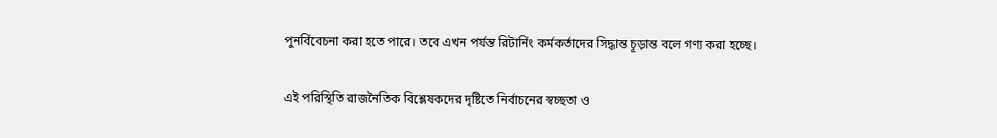পুনর্বিবেচনা করা হতে পারে। তবে এখন পর্যন্ত রিটার্নিং কর্মকর্তাদের সিদ্ধান্ত চূড়ান্ত বলে গণ্য করা হচ্ছে।

এই পরিস্থিতি রাজনৈতিক বিশ্লেষকদের দৃষ্টিতে নির্বাচনের স্বচ্ছতা ও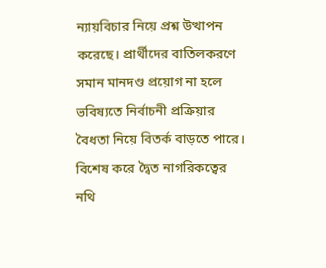ন্যায়বিচার নিয়ে প্রশ্ন উত্থাপন করেছে। প্রার্থীদের বাতিলকরণে সমান মানদণ্ড প্রয়োগ না হলে ভবিষ্যতে নির্বাচনী প্রক্রিয়ার বৈধতা নিয়ে বিতর্ক বাড়তে পারে। বিশেষ করে দ্বৈত নাগরিকত্বের নথি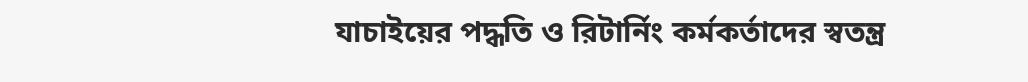যাচাইয়ের পদ্ধতি ও রিটার্নিং কর্মকর্তাদের স্বতন্ত্র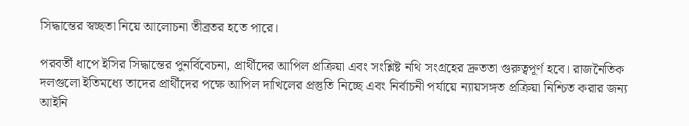সিদ্ধান্তের স্বচ্ছতা নিয়ে আলোচনা তীব্রতর হতে পারে।

পরবর্তী ধাপে ইসির সিদ্ধান্তের পুনর্বিবেচনা, প্রার্থীদের আপিল প্রক্রিয়া এবং সংশ্লিষ্ট নথি সংগ্রহের দ্রুততা গুরুত্বপূর্ণ হবে। রাজনৈতিক দলগুলো ইতিমধ্যে তাদের প্রার্থীদের পক্ষে আপিল দাখিলের প্রস্তুতি নিচ্ছে এবং নির্বাচনী পর্যায়ে ন্যায়সঙ্গত প্রক্রিয়া নিশ্চিত করার জন্য আইনি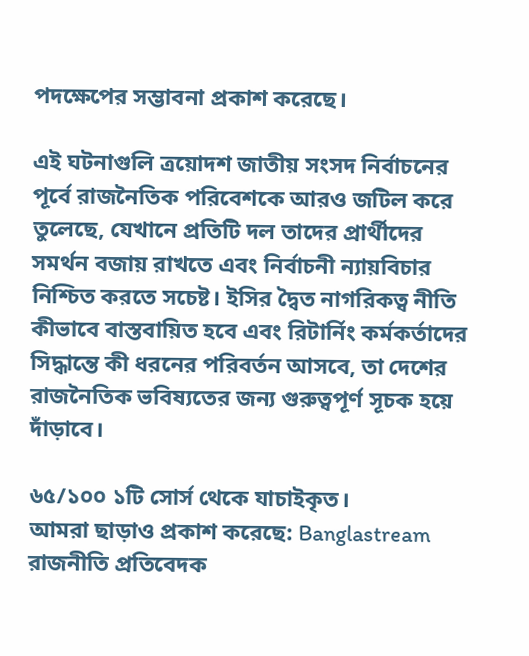পদক্ষেপের সম্ভাবনা প্রকাশ করেছে।

এই ঘটনাগুলি ত্রয়োদশ জাতীয় সংসদ নির্বাচনের পূর্বে রাজনৈতিক পরিবেশকে আরও জটিল করে তুলেছে, যেখানে প্রতিটি দল তাদের প্রার্থীদের সমর্থন বজায় রাখতে এবং নির্বাচনী ন্যায়বিচার নিশ্চিত করতে সচেষ্ট। ইসির দ্বৈত নাগরিকত্ব নীতি কীভাবে বাস্তবায়িত হবে এবং রিটার্নিং কর্মকর্তাদের সিদ্ধান্তে কী ধরনের পরিবর্তন আসবে, তা দেশের রাজনৈতিক ভবিষ্যতের জন্য গুরুত্বপূর্ণ সূচক হয়ে দাঁড়াবে।

৬৫/১০০ ১টি সোর্স থেকে যাচাইকৃত।
আমরা ছাড়াও প্রকাশ করেছে: Banglastream
রাজনীতি প্রতিবেদক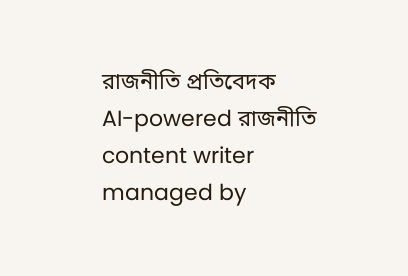রাজনীতি প্রতিবেদক
AI-powered রাজনীতি content writer managed by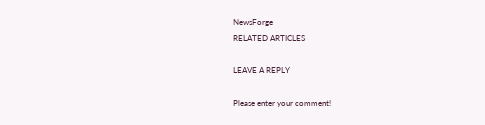NewsForge
RELATED ARTICLES

LEAVE A REPLY

Please enter your comment!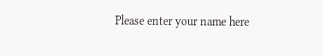Please enter your name here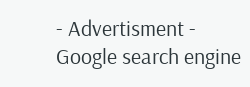- Advertisment -
Google search engine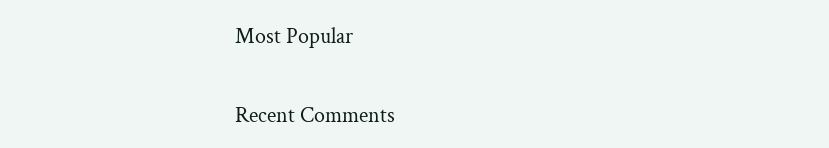Most Popular

Recent Comments